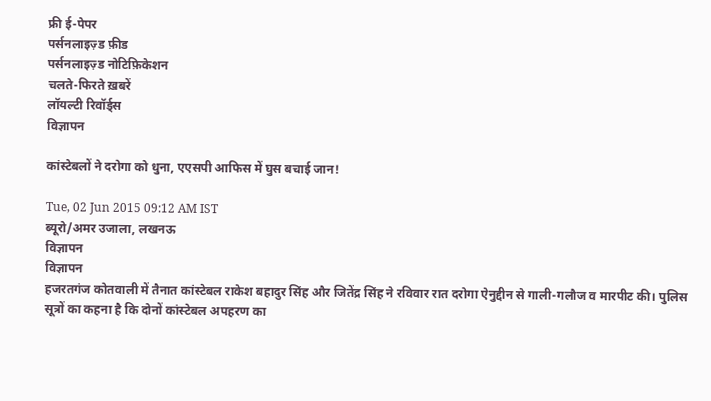फ्री ई-पेपर
पर्सनलाइज़्ड फ़ीड
पर्सनलाइज़्ड नोटिफ़िकेशन
चलते-फिरते ख़बरें
लॉयल्टी रिवॉर्ड्स
विज्ञापन

कांस्टेबलों ने दरोगा को धुना, एएसपी आफिस में घुस बचाई जान!

Tue, 02 Jun 2015 09:12 AM IST
ब्यूरो/अमर उजाला, लखनऊ
विज्ञापन
विज्ञापन
हजरतगंज कोतवाली में तैनात कांस्टेबल राकेश बहादुर सिंह और जितेंद्र सिंह ने रविवार रात दरोगा ऐनुद्दीन से गाली-गलौज व मारपीट की। पुलिस सूत्रों का कहना है कि दोनों कांस्टेबल अपहरण का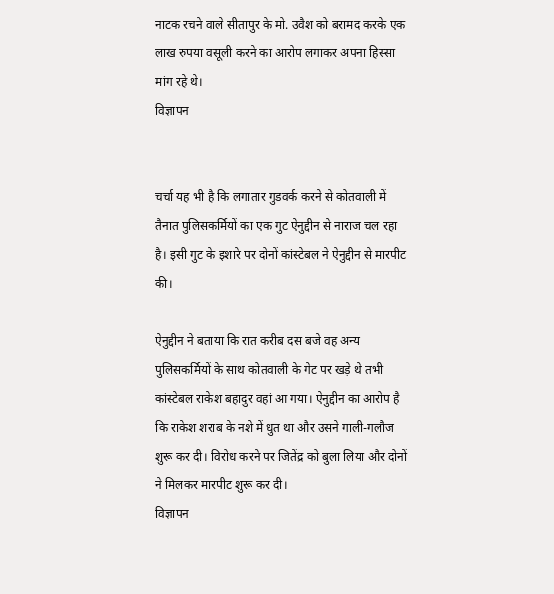नाटक रचने वाले सीतापुर के मो. उवैश को बरामद करके एक लाख रुपया वसूली करने का आरोप लगाकर अपना हिस्सा मांग रहे थे।
विज्ञापन


चर्चा यह भी है कि लगातार गुडवर्क करने से कोतवाली में तैनात पुलिसकर्मियों का एक गुट ऐनुद्दीन से नाराज चल रहा है। इसी गुट के इशारे पर दोनों कांस्टेबल ने ऐनुद्दीन से मारपीट की।

ऐनुद्दीन ने बताया कि रात करीब दस बजे वह अन्य पुलिसकर्मियों के साथ कोतवाली के गेट पर खड़े थे तभी कांस्टेबल राकेश बहादुर वहां आ गया। ऐनुद्दीन का आरोप है कि राकेश शराब के नशे में धुत था और उसने गाली-गलौज शुरू कर दी। विरोध करने पर जितेंद्र को बुला लिया और दोनों ने मिलकर मारपीट शुरू कर दी।
विज्ञापन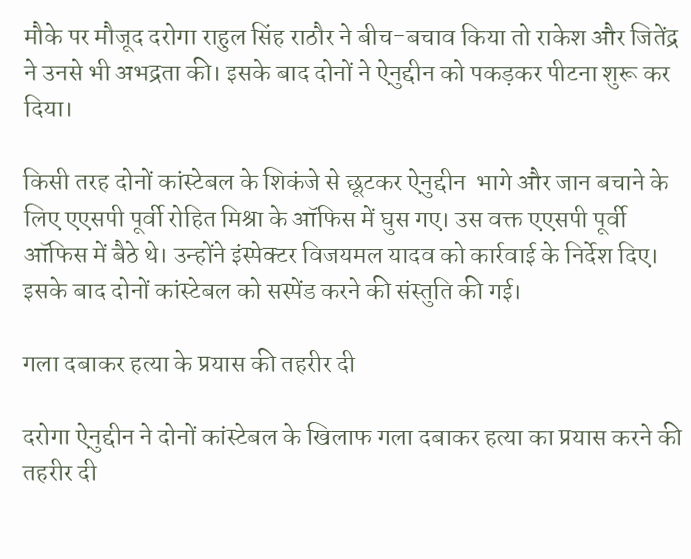मौके पर मौजूद दरोगा राहुल सिंह राठौर ने बीच-बचाव किया तो राकेश और जितेंद्र ने उनसे भी अभद्रता की। इसके बाद दोनों ने ऐनुद्दीन को पकड़कर पीटना शुरू कर दिया।

किसी तरह दोनों कांस्टेबल के शिकंजे से छूटकर ऐनुद्दीन  भागे और जान बचाने के लिए एएसपी पूर्वी रोहित मिश्रा के ऑफिस में घुस गए। उस वक्त एएसपी पूर्वी ऑफिस में बैठे थे। उन्होंने इंस्पेक्टर विजयमल यादव को कार्रवाई के निर्देश दिए। इसके बाद दोनों कांस्टेबल को सस्पेंड करने की संस्तुति की गई।

गला दबाकर हत्या के प्रयास की तहरीर दी

दरोगा ऐनुद्दीन ने दोनों कांस्टेबल के खिलाफ गला दबाकर हत्या का प्रयास करने की तहरीर दी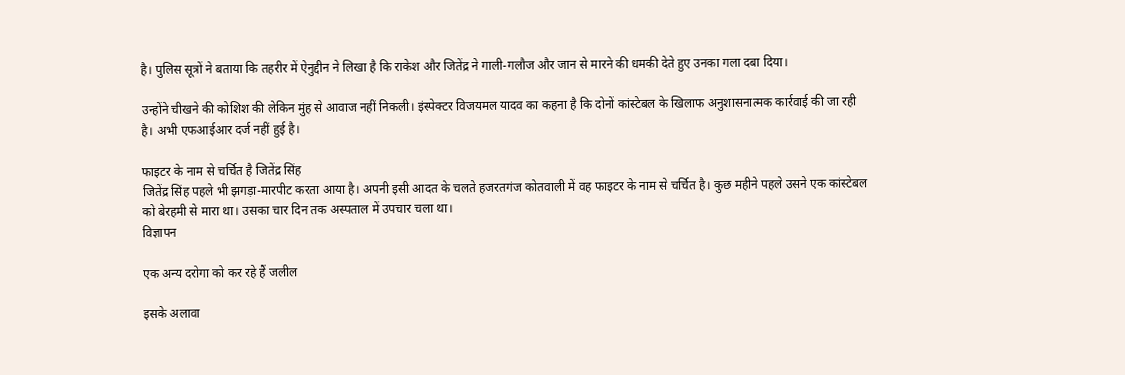है। पुलिस सूत्रों ने बताया कि तहरीर में ऐनुद्दीन ने लिखा है कि राकेश और जितेंद्र ने गाली-गलौज और जान से मारने की धमकी देते हुए उनका गला दबा दिया।

उन्होंने चीखने की कोशिश की लेकिन मुंह से आवाज नहीं निकली। इंस्पेक्टर विजयमल यादव का कहना है कि दोनों कांस्टेबल के खिलाफ अनुशासनात्मक कार्रवाई की जा रही है। अभी एफआईआर दर्ज नहीं हुई है।

फाइटर के नाम से चर्चित है जितेंद्र सिंह
जितेंद्र सिंह पहले भी झगड़ा-मारपीट करता आया है। अपनी इसी आदत के चलते हजरतगंज कोतवाली में वह फाइटर के नाम से चर्चित है। कुछ महीने पहले उसने एक कांस्टेबल को बेरहमी से मारा था। उसका चार दिन तक अस्पताल में उपचार चला था।
विज्ञापन

एक अन्य दरोगा को कर रहे हैं जलील

इसके अलावा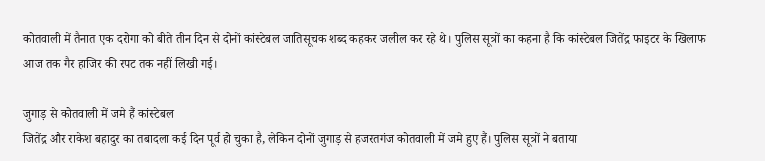कोतवाली में तैनात एक दरोगा को बीते तीन दिन से दोनों कांस्टेबल जातिसूचक शब्द कहकर जलील कर रहे थे। पुलिस सूत्रों का कहना है कि कांस्टेबल जितेंद्र फाइटर के खिलाफ आज तक गैर हाजिर की रपट तक नहीं लिखी गई।

जुगाड़ से कोतवाली में जमे हैं कांस्टेबल
जितेंद्र और राकेश बहादुर का तबादला कई दिन पूर्व हो चुका है, लेकिन दोनों जुगाड़ से हजरतगंज कोतवाली में जमे हुए हैं। पुलिस सूत्रों ने बताया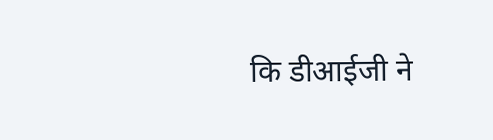कि डीआईजी ने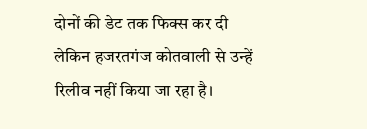दोनों की डेट तक फिक्स कर दी लेकिन हजरतगंज कोतवाली से उन्हें रिलीव नहीं किया जा रहा है।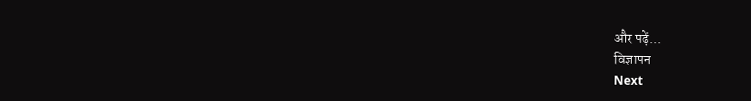और पढ़ें...
विज्ञापन
Next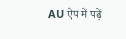AU ऐप में पढ़ें